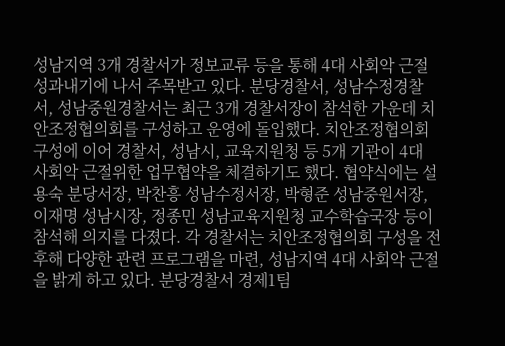성남지역 3개 경찰서가 정보교류 등을 통해 4대 사회악 근절 성과내기에 나서 주목받고 있다. 분당경찰서, 성남수정경찰서, 성남중원경찰서는 최근 3개 경찰서장이 참석한 가운데 치안조정협의회를 구성하고 운영에 돌입했다. 치안조정협의회 구성에 이어 경찰서, 성남시, 교육지원청 등 5개 기관이 4대 사회악 근절위한 업무협약을 체결하기도 했다. 협약식에는 설용숙 분당서장, 박찬흥 성남수정서장, 박형준 성남중원서장, 이재명 성남시장, 정종민 성남교육지원청 교수학습국장 등이 참석해 의지를 다졌다. 각 경찰서는 치안조정협의회 구성을 전후해 다양한 관련 프로그램을 마련, 성남지역 4대 사회악 근절을 밝게 하고 있다. 분당경찰서 경제1팀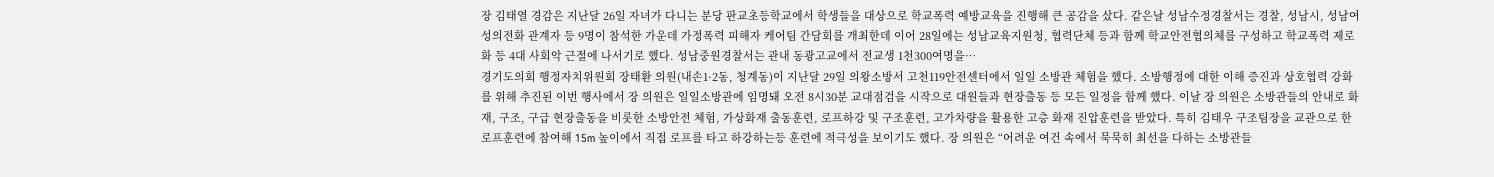장 김태열 경감은 지난달 26일 자녀가 다니는 분당 판교초등학교에서 학생들을 대상으로 학교폭력 예방교육을 진행해 큰 공감을 샀다. 같은날 성남수정경찰서는 경찰, 성남시, 성남여성의전화 관계자 등 9명이 참석한 가운데 가정폭력 피해자 케어팀 간담회를 개최한데 이어 28일에는 성남교육지원청, 협력단체 등과 함께 학교안전협의체를 구성하고 학교폭력 제로화 등 4대 사회악 근절에 나서기로 했다. 성남중원경찰서는 관내 동광고교에서 전교생 1천300여명을…
경기도의회 행정자치위원회 장태환 의원(내손1·2동, 청계동)이 지난달 29일 의왕소방서 고천119안전센터에서 일일 소방관 체험을 했다. 소방행정에 대한 이해 증진과 상호협력 강화를 위해 추진된 이번 행사에서 장 의원은 일일소방관에 임명돼 오전 8시30분 교대점검을 시작으로 대원들과 현장출동 등 모든 일정을 함께 했다. 이날 장 의원은 소방관들의 안내로 화재, 구조, 구급 현장출동을 비롯한 소방안전 체험, 가상화재 출동훈련, 로프하강 및 구조훈련, 고가차량을 활용한 고층 화재 진압훈련을 받았다. 특히 김태우 구조팀장을 교관으로 한 로프훈련에 참여해 15m 높이에서 직접 로프를 타고 하강하는등 훈련에 적극성을 보이기도 했다. 장 의원은 “어려운 여건 속에서 묵묵히 최선을 다하는 소방관들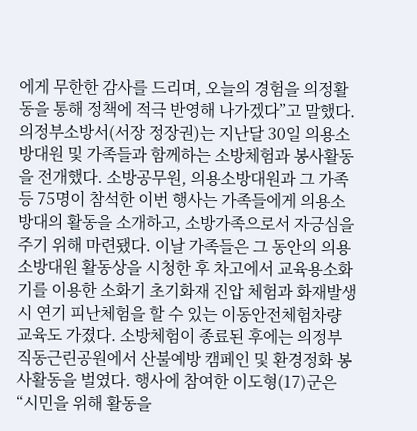에게 무한한 감사를 드리며, 오늘의 경험을 의정활동을 통해 정책에 적극 반영해 나가겠다”고 말했다.
의정부소방서(서장 정장권)는 지난달 30일 의용소방대원 및 가족들과 함께하는 소방체험과 봉사활동을 전개했다. 소방공무원, 의용소방대원과 그 가족 등 75명이 참석한 이번 행사는 가족들에게 의용소방대의 활동을 소개하고, 소방가족으로서 자긍심을 주기 위해 마련됐다. 이날 가족들은 그 동안의 의용소방대원 활동상을 시청한 후 차고에서 교육용소화기를 이용한 소화기 초기화재 진압 체험과 화재발생시 연기 피난체험을 할 수 있는 이동안전체험차량 교육도 가졌다. 소방체험이 종료된 후에는 의정부 직동근린공원에서 산불예방 캠페인 및 환경정화 봉사활동을 벌였다. 행사에 참여한 이도형(17)군은 “시민을 위해 활동을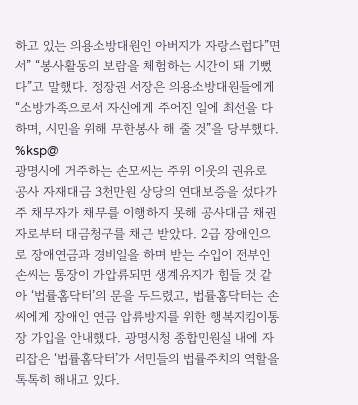하고 있는 의용소방대원인 아버지가 자랑스럽다”면서” “봉사활동의 보람을 체험하는 시간이 돼 기뻤다”고 말했다. 정장권 서장은 의용소방대원들에게 “소방가족으로서 자신에게 주어진 일에 최선을 다하며, 시민을 위해 무한봉사 해 줄 것”을 당부했다. %ksp@
광명시에 거주하는 손모씨는 주위 이웃의 권유로 공사 자재대금 3천만원 상당의 연대보증을 섰다가 주 채무자가 채무를 이행하지 못해 공사대금 채권자로부터 대금청구를 채근 받았다. 2급 장애인으로 장애연금과 경비일을 하며 받는 수입이 전부인 손씨는 통장이 가압류되면 생계유지가 힘들 것 같아 ‘법률홈닥터’의 문을 두드렸고, 법률홈닥터는 손씨에게 장애인 연금 압류방지를 위한 행복지킴이통장 가입을 안내했다. 광명시청 종합민원실 내에 자리잡은 ‘법률홈닥터’가 서민들의 법률주치의 역할을 톡톡히 해내고 있다.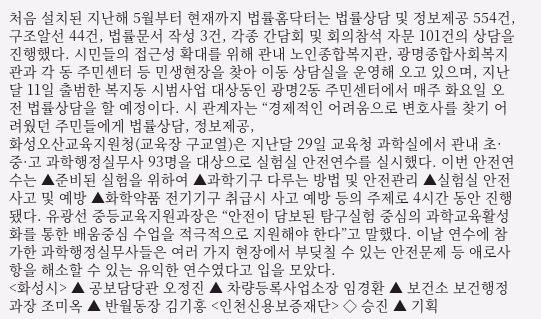처음 설치된 지난해 5월부터 현재까지 법률홈닥터는 법률상담 및 정보제공 554건, 구조알선 44건, 법률문서 작성 3건, 각종 간담회 및 회의참석 자문 101건의 상담을 진행했다. 시민들의 접근성 확대를 위해 관내 노인종합복지관, 광명종합사회복지관과 각 동 주민센터 등 민생현장을 찾아 이동 상담실을 운영해 오고 있으며, 지난달 11일 출범한 복지동 시범사업 대상동인 광명2동 주민센터에서 매주 화요일 오전 법률상담을 할 예정이다. 시 관계자는 “경제적인 어려움으로 변호사를 찾기 어려웠던 주민들에게 법률상담, 정보제공,
화성오산교육지원청(교육장 구교열)은 지난달 29일 교육청 과학실에서 관내 초·중·고 과학행정실무사 93명을 대상으로 실험실 안전연수를 실시했다. 이번 안전연수는 ▲준비된 실험을 위하여 ▲과학기구 다루는 방법 및 안전관리 ▲실험실 안전사고 및 예방 ▲화학약품 전기기구 취급시 사고 예방 등의 주제로 4시간 동안 진행됐다. 유광선 중등교육지원과장은 “안전이 담보된 탐구실험 중심의 과학교육활성화를 통한 배움중심 수업을 적극적으로 지원해야 한다”고 말했다. 이날 연수에 참가한 과학행정실무사들은 여러 가지 현장에서 부딪칠 수 있는 안전문제 등 애로사항을 해소할 수 있는 유익한 연수였다고 입을 모았다.
<화성시> ▲ 공보담당관 오정진 ▲ 차량등록사업소장 임경환 ▲ 보건소 보건행정과장 조미옥 ▲ 반월동장 김기홍 <인천신용보증재단> ◇ 승진 ▲ 기획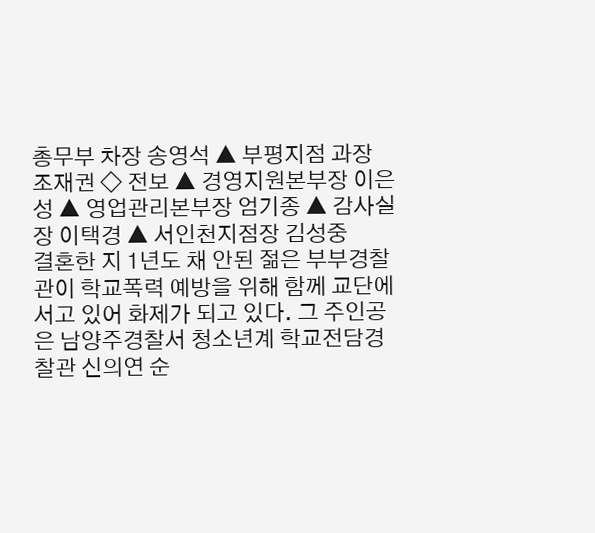총무부 차장 송영석 ▲ 부평지점 과장 조재권 ◇ 전보 ▲ 경영지원본부장 이은성 ▲ 영업관리본부장 엄기종 ▲ 감사실장 이택경 ▲ 서인천지점장 김성중
결혼한 지 1년도 채 안된 젊은 부부경찰관이 학교폭력 예방을 위해 함께 교단에 서고 있어 화제가 되고 있다. 그 주인공은 남양주경찰서 청소년계 학교전담경찰관 신의연 순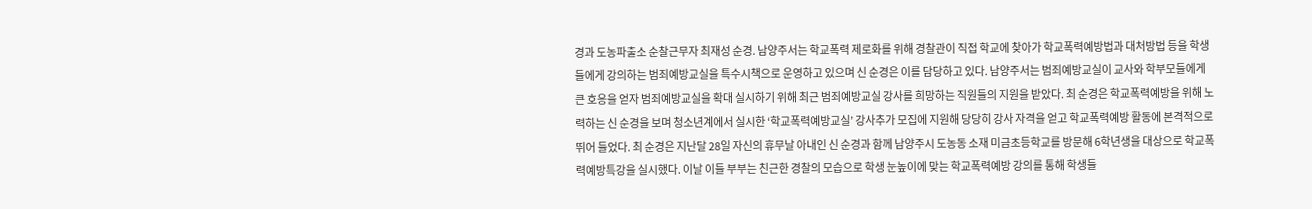경과 도농파출소 순찰근무자 최재성 순경. 남양주서는 학교폭력 제로화를 위해 경찰관이 직접 학교에 찾아가 학교폭력예방법과 대처방법 등을 학생들에게 강의하는 범죄예방교실을 특수시책으로 운영하고 있으며 신 순경은 이를 담당하고 있다. 남양주서는 범죄예방교실이 교사와 학부모들에게 큰 호응을 얻자 범죄예방교실을 확대 실시하기 위해 최근 범죄예방교실 강사를 희망하는 직원들의 지원을 받았다. 최 순경은 학교폭력예방을 위해 노력하는 신 순경을 보며 청소년계에서 실시한 ‘학교폭력예방교실’ 강사추가 모집에 지원해 당당히 강사 자격을 얻고 학교폭력예방 활동에 본격적으로 뛰어 들었다. 최 순경은 지난달 28일 자신의 휴무날 아내인 신 순경과 함께 남양주시 도농동 소재 미금초등학교를 방문해 6학년생을 대상으로 학교폭력예방특강을 실시했다. 이날 이들 부부는 친근한 경찰의 모습으로 학생 눈높이에 맞는 학교폭력예방 강의를 통해 학생들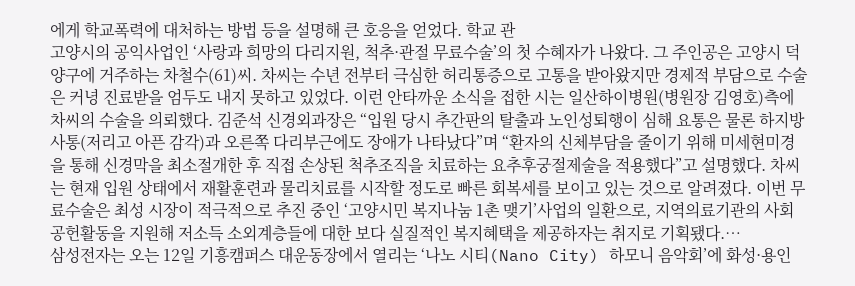에게 학교폭력에 대처하는 방법 등을 설명해 큰 호응을 얻었다. 학교 관
고양시의 공익사업인 ‘사랑과 희망의 다리지원, 척추·관절 무료수술’의 첫 수혜자가 나왔다. 그 주인공은 고양시 덕양구에 거주하는 차철수(61)씨. 차씨는 수년 전부터 극심한 허리통증으로 고통을 받아왔지만 경제적 부담으로 수술은 커녕 진료받을 엄두도 내지 못하고 있었다. 이런 안타까운 소식을 접한 시는 일산하이병원(병원장 김영호)측에 차씨의 수술을 의뢰했다. 김준석 신경외과장은 “입원 당시 추간판의 탈출과 노인성퇴행이 심해 요통은 물론 하지방사통(저리고 아픈 감각)과 오른쪽 다리부근에도 장애가 나타났다”며 “환자의 신체부담을 줄이기 위해 미세현미경을 통해 신경막을 최소절개한 후 직접 손상된 척추조직을 치료하는 요추후궁절제술을 적용했다”고 설명했다. 차씨는 현재 입원 상태에서 재활훈련과 물리치료를 시작할 정도로 빠른 회복세를 보이고 있는 것으로 알려졌다. 이번 무료수술은 최성 시장이 적극적으로 추진 중인 ‘고양시민 복지나눔 1촌 맺기’사업의 일환으로, 지역의료기관의 사회공헌활동을 지원해 저소득 소외계층들에 대한 보다 실질적인 복지혜택을 제공하자는 취지로 기획됐다.…
삼성전자는 오는 12일 기흥캠퍼스 대운동장에서 열리는 ‘나노 시티(Nano City) 하모니 음악회’에 화성·용인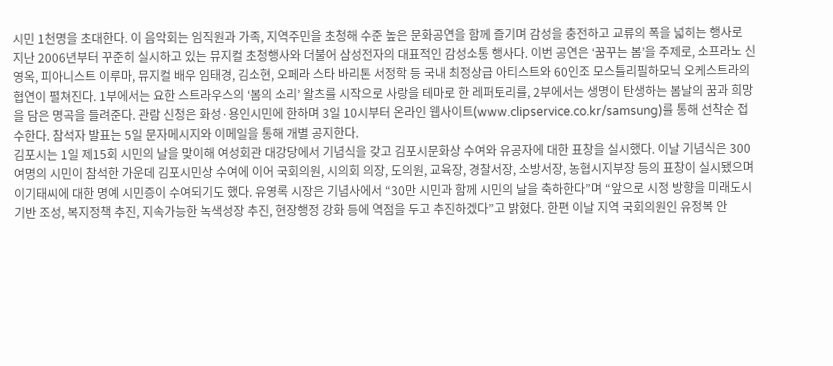시민 1천명을 초대한다. 이 음악회는 임직원과 가족, 지역주민을 초청해 수준 높은 문화공연을 함께 즐기며 감성을 충전하고 교류의 폭을 넓히는 행사로 지난 2006년부터 꾸준히 실시하고 있는 뮤지컬 초청행사와 더불어 삼성전자의 대표적인 감성소통 행사다. 이번 공연은 ‘꿈꾸는 봄’을 주제로, 소프라노 신영옥, 피아니스트 이루마, 뮤지컬 배우 임태경, 김소현, 오페라 스타 바리톤 서정학 등 국내 최정상급 아티스트와 60인조 모스틀리필하모닉 오케스트라의 협연이 펼쳐진다. 1부에서는 요한 스트라우스의 ‘봄의 소리’ 왈츠를 시작으로 사랑을 테마로 한 레퍼토리를, 2부에서는 생명이 탄생하는 봄날의 꿈과 희망을 담은 명곡을 들려준다. 관람 신청은 화성·용인시민에 한하며 3일 10시부터 온라인 웹사이트(www.clipservice.co.kr/samsung)를 통해 선착순 접수한다. 참석자 발표는 5일 문자메시지와 이메일을 통해 개별 공지한다.
김포시는 1일 제15회 시민의 날을 맞이해 여성회관 대강당에서 기념식을 갖고 김포시문화상 수여와 유공자에 대한 표창을 실시했다. 이날 기념식은 300여명의 시민이 참석한 가운데 김포시민상 수여에 이어 국회의원, 시의회 의장, 도의원, 교육장, 경찰서장, 소방서장, 농협시지부장 등의 표창이 실시됐으며 이기태씨에 대한 명예 시민증이 수여되기도 했다. 유영록 시장은 기념사에서 “30만 시민과 함께 시민의 날을 축하한다”며 “앞으로 시정 방향을 미래도시 기반 조성, 복지정책 추진, 지속가능한 녹색성장 추진, 현장행정 강화 등에 역점을 두고 추진하겠다”고 밝혔다. 한편 이날 지역 국회의원인 유정복 안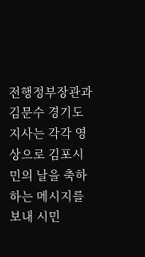전행정부장관과 김문수 경기도지사는 각각 영상으로 김포시민의 날을 축하하는 메시지를 보내 시민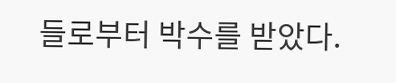들로부터 박수를 받았다.